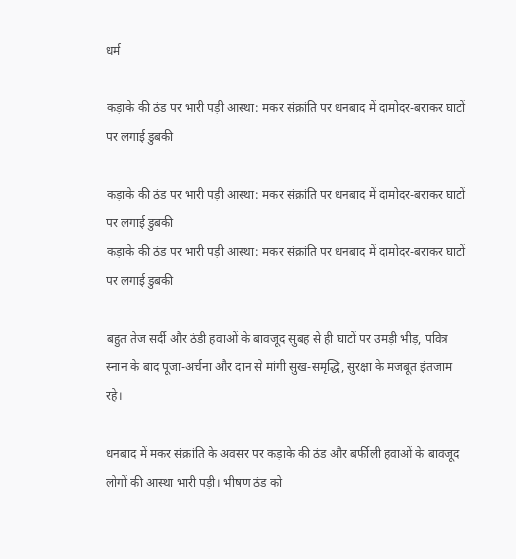धर्म

कड़ाके की ठंड पर भारी पड़ी आस्था: मकर संक्रांति पर धनबाद में दामोदर-बराकर घाटों पर लगाई डुबकी

कड़ाके की ठंड पर भारी पड़ी आस्था: मकर संक्रांति पर धनबाद में दामोदर-बराकर घाटों पर लगाई डुबकी
कड़ाके की ठंड पर भारी पड़ी आस्था: मकर संक्रांति पर धनबाद में दामोदर-बराकर घाटों पर लगाई डुबकी

बहुत तेज सर्दी और ठंडी हवाओं के बावजूद सुबह से ही घाटों पर उमड़ी भीड़, पवित्र स्नान के बाद पूजा-अर्चना और दान से मांगी सुख-समृद्धि, सुरक्षा के मजबूत इंतजाम रहे।

धनबाद में मकर संक्रांति के अवसर पर कड़ाके की ठंड और बर्फीली हवाओं के बावजूद लोगों की आस्था भारी पड़ी। भीषण ठंड को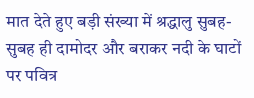मात देते हुए बड़ी संख्या में श्रद्धालु सुबह-सुबह ही दामोदर और बराकर नदी के घाटों पर पवित्र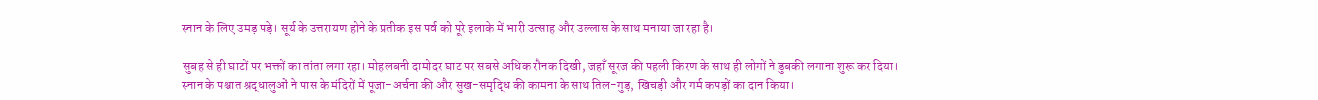स्नान के लिए उमड़ पड़े। सूर्य के उत्तरायण होने के प्रतीक इस पर्व को पूरे इलाके में भारी उत्साह और उल्लास के साथ मनाया जा रहा है।

सुबह से ही घाटों पर भक्तों का तांता लगा रहा। मोहलबनी दामोदर घाट पर सबसे अधिक रौनक दिखी, जहाँ सूरज की पहली किरण के साथ ही लोगों ने डुबकी लगाना शुरू कर दिया। स्नान के पश्चात श्रद्धालुओं ने पास के मंदिरों में पूजा-अर्चना की और सुख-समृद्धि की कामना के साथ तिल-गुड़, खिचड़ी और गर्म कपड़ों का दान किया।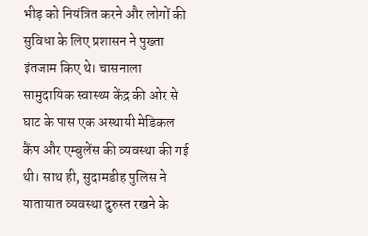भीड़ को नियंत्रित करने और लोगों की सुविधा के लिए प्रशासन ने पुख्ता इंतजाम किए थे। चासनाला सामुदायिक स्वास्थ्य केंद्र की ओर से घाट के पास एक अस्थायी मेडिकल कैंप और एम्बुलेंस की व्यवस्था की गई थी। साथ ही, सुदामडीह पुलिस ने यातायात व्यवस्था दुरुस्त रखने के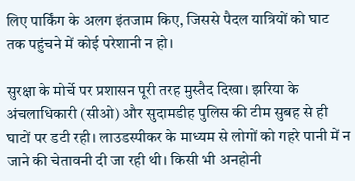लिए पार्किंग के अलग इंतजाम किए, जिससे पैदल यात्रियों को घाट तक पहुंचने में कोई परेशानी न हो।

सुरक्षा के मोर्चे पर प्रशासन पूरी तरह मुस्तैद दिखा। झरिया के अंचलाधिकारी (सीओ) और सुदामडीह पुलिस की टीम सुबह से ही घाटों पर डटी रही। लाउडस्पीकर के माध्यम से लोगों को गहरे पानी में न जाने की चेतावनी दी जा रही थी। किसी भी अनहोनी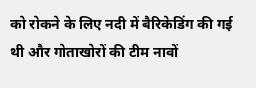को रोकने के लिए नदी में बैरिकेडिंग की गई थी और गोताखोरों की टीम नावों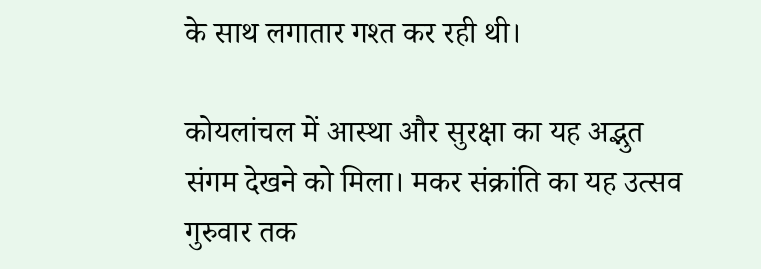के साथ लगातार गश्त कर रही थी।

कोयलांचल में आस्था और सुरक्षा का यह अद्भुत संगम देखने को मिला। मकर संक्रांति का यह उत्सव गुरुवार तक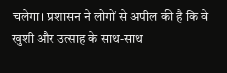चलेगा। प्रशासन ने लोगों से अपील की है कि वे खुशी और उत्साह के साथ-साथ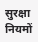सुरक्षा नियमों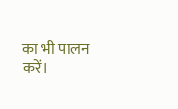का भी पालन करें।